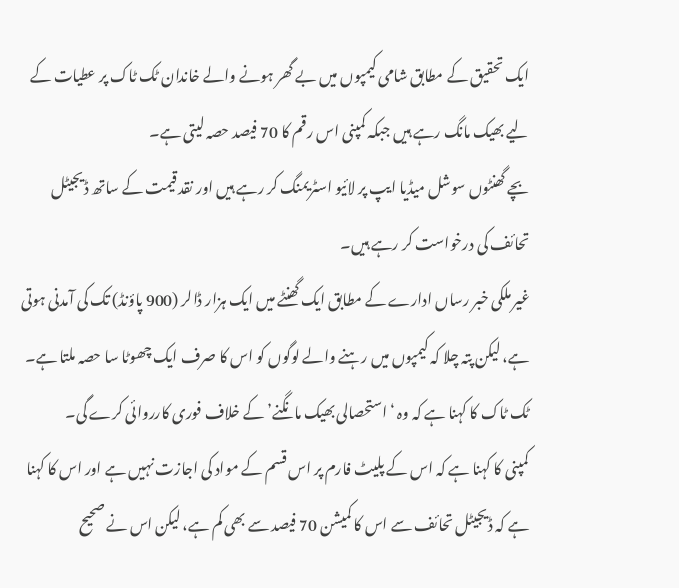ایک تحقیق کے مطابق شامی کیمپوں میں بے گھر ہونے والے خاندان ٹک ٹاک پر عطیات کے لیے بھیک مانگ رہے ہیں جبکہ کمپنی اس رقم کا 70 فیصد حصہ لیتی ہے۔
بچے گھنٹوں سوشل میڈیا ایپ پر لائیو اسٹریمنگ کر رہے ہیں اور نقد قیمت کے ساتھ ڈیجیٹل تحائف کی درخواست کر رہے ہیں۔
غیر ملکی خبر رساں ادارے کے مطابق ایک گھنٹے میں ایک ہزار ڈالر (900 پاؤنڈ) تک کی آمدنی ہوتی ہے، لیکن پتہ چلا کہ کیمپوں میں رہنے والے لوگوں کو اس کا صرف ایک چھوٹا سا حصہ ملتا ہے۔
ٹک ٹاک کا کہنا ہے کہ وہ ‘استحصالی بھیک مانگنے’ کے خلاف فوری کارروائی کرے گی۔
کمپنی کا کہنا ہے کہ اس کے پلیٹ فارم پر اس قسم کے مواد کی اجازت نہیں ہے اور اس کا کہنا ہے کہ ڈیجیٹل تحائف سے اس کا کمیشن 70 فیصد سے بھی کم ہے، لیکن اس نے صحیح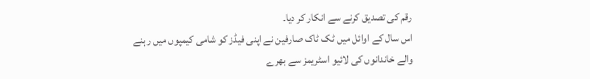رقم کی تصدیق کرنے سے انکار کر دیا۔
اس سال کے اوائل میں ٹک ٹاک صارفین نے اپنی فیڈز کو شامی کیمپوں میں رہنے والے خاندانوں کی لائیو اسٹریمز سے بھرے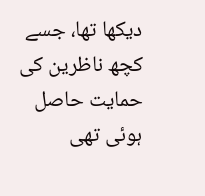دیکھا تھا، جسے کچھ ناظرین کی حمایت حاصل ہوئی تھی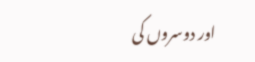اور دوسروں کی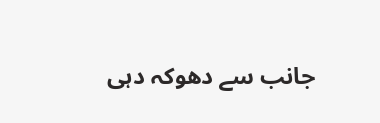جانب سے دھوکہ دہی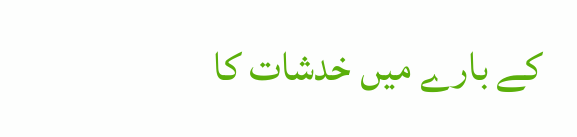کے بارے میں خدشات کا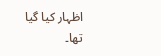اظہار کیا گیا تھا۔